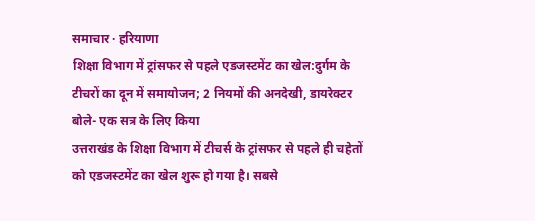समाचार · हरियाणा
शिक्षा विभाग में ट्रांसफर से पहले एडजस्टमेंट का खेल:दुर्गम के टीचरों का दून में समायोजन; 2 नियमों की अनदेखी, डायरेक्टर बोले- एक सत्र के लिए किया
उत्तराखंड के शिक्षा विभाग में टीचर्स के ट्रांसफर से पहले ही चहेतों को एडजस्टमेंट का खेल शुरू हो गया है। सबसे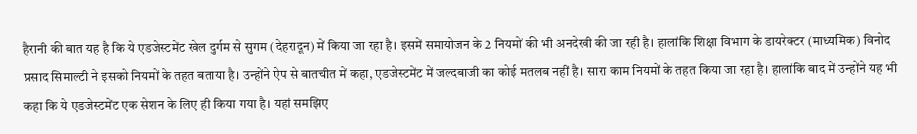हैरानी की बात यह है कि ये एडजेस्टमेंट खेल दुर्गम से सुगम (देहरादून) में किया जा रहा है। इसमें समायोजन के 2 नियमों की भी अनदेखी की जा रही है। हालांकि शिक्षा विभाग के डायरेक्टर (माध्यमिक) विनोद प्रसाद सिमाल्टी ने इसको नियमों के तहत बताया है। उन्होंने ऐप से बातचीत में कहा, एडजेस्टमेंट में जल्दबाजी का कोई मतलब नहीं है। सारा काम नियमों के तहत किया जा रहा है। हालांकि बाद में उन्होंने यह भी कहा कि ये एडजेस्टमेंट एक सेशन के लिए ही किया गया है। यहां समझिए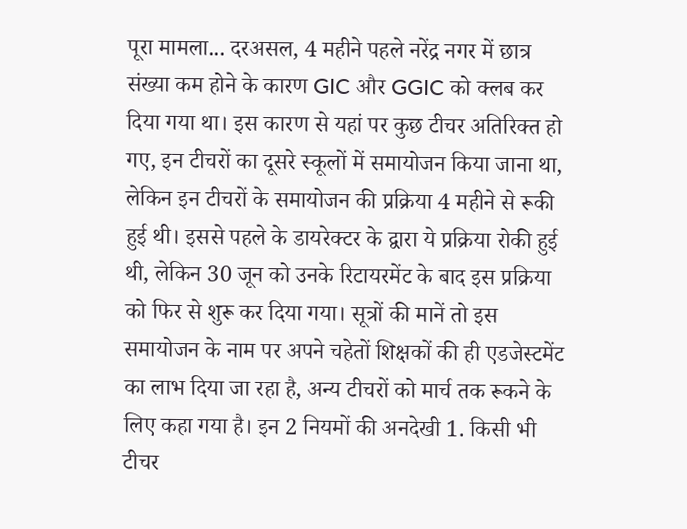पूरा मामला... दरअसल, 4 महीने पहले नरेंद्र नगर में छात्र संख्या कम होने के कारण GIC और GGIC को क्लब कर दिया गया था। इस कारण से यहां पर कुछ टीचर अतिरिक्त हो गए, इन टीचरों का दूसरे स्कूलों में समायोजन किया जाना था, लेकिन इन टीचरों के समायोजन की प्रक्रिया 4 महीने से रूकी हुई थी। इससे पहले के डायरेक्टर के द्वारा ये प्रक्रिया रोकी हुई थी, लेकिन 30 जून को उनके रिटायरमेंट के बाद इस प्रक्रिया को फिर से शुरू कर दिया गया। सूत्रों की मानें तो इस समायोजन के नाम पर अपने चहेतों शिक्षकों की ही एडजेस्टमेंट का लाभ दिया जा रहा है, अन्य टीचरों को मार्च तक रूकने के लिए कहा गया है। इन 2 नियमों की अनदेखी 1. किसी भी टीचर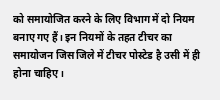को समायोजित करने के लिए विभाग में दो नियम बनाए गए हैं। इन नियमों के तहत टीचर का समायोजन जिस जिले में टीचर पोस्टेड है उसी में ही होना चाहिए।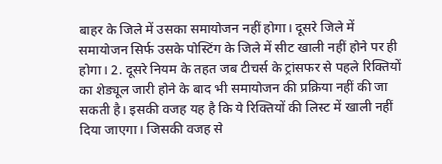बाहर के जिले में उसका समायोजन नहीं होगा। दूसरे जिले में समायोजन सिर्फ उसके पोस्टिंग के जिले में सीट खाली नहीं होने पर ही होगा। 2. दूसरे नियम के तहत जब टीचर्स के ट्रांसफर से पहले रिक्तियों का शेड्यूल जारी होने के बाद भी समायोजन की प्रक्रिया नहीं की जा सकती है। इसकी वजह यह है कि ये रिक्तियों की लिस्ट में खाली नहीं दिया जाएगा। जिसकी वजह से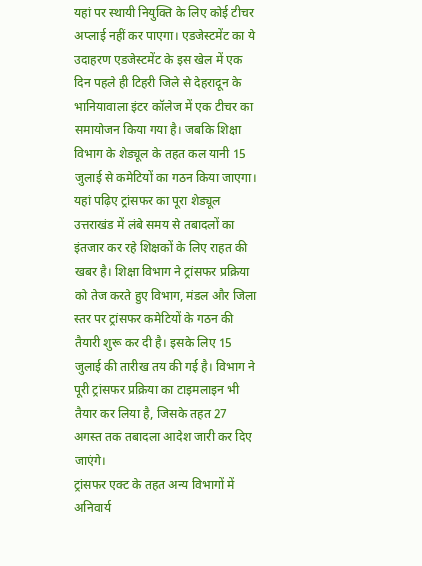यहां पर स्थायी नियुक्ति के लिए कोई टीचर अप्लाई नहीं कर पाएगा। एडजेस्टमेंट का ये उदाहरण एडजेस्टमेंट के इस खेल में एक दिन पहले ही टिहरी जिले से देहरादून के भानियावाला इंटर कॉलेज में एक टीचर का समायोजन किया गया है। जबकि शिक्षा विभाग के शेड्यूल के तहत कल यानी 15 जुलाई से कमेटियों का गठन किया जाएगा। यहां पढ़िए ट्रांसफर का पूरा शेड्यूल उत्तराखंड में लंबे समय से तबादलों का इंतजार कर रहे शिक्षकों के लिए राहत की खबर है। शिक्षा विभाग ने ट्रांसफर प्रक्रिया को तेज करते हुए विभाग, मंडल और जिला स्तर पर ट्रांसफर कमेटियों के गठन की तैयारी शुरू कर दी है। इसके लिए 15 जुलाई की तारीख तय की गई है। विभाग ने पूरी ट्रांसफर प्रक्रिया का टाइमलाइन भी तैयार कर लिया है, जिसके तहत 27 अगस्त तक तबादला आदेश जारी कर दिए जाएंगे।
ट्रांसफर एक्ट के तहत अन्य विभागों में अनिवार्य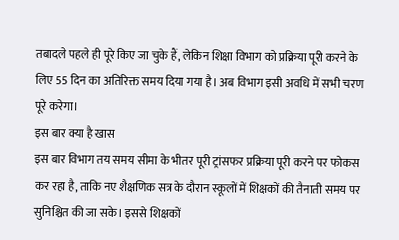तबादले पहले ही पूरे किए जा चुके हैं, लेकिन शिक्षा विभाग को प्रक्रिया पूरी करने के लिए 55 दिन का अतिरिक्त समय दिया गया है। अब विभाग इसी अवधि में सभी चरण पूरे करेगा।
इस बार क्या है खास
इस बार विभाग तय समय सीमा के भीतर पूरी ट्रांसफर प्रक्रिया पूरी करने पर फोकस कर रहा है, ताकि नए शैक्षणिक सत्र के दौरान स्कूलों में शिक्षकों की तैनाती समय पर सुनिश्चित की जा सके। इससे शिक्षकों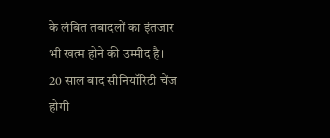के लंबित तबादलों का इंतजार भी खत्म होने की उम्मीद है।
20 साल बाद सीनियॉरिटी चेंज होगी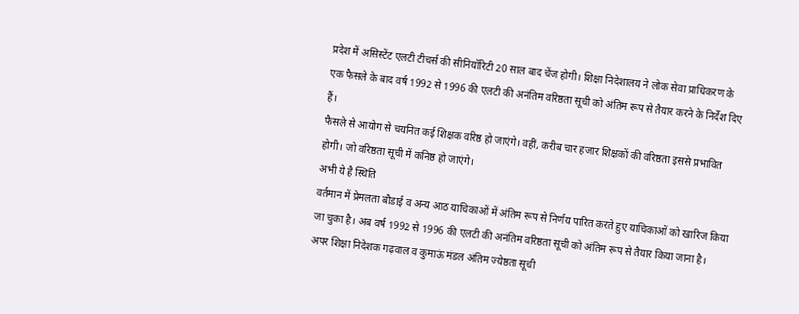प्रदेश में असिस्टेंट एलटी टीचर्स की सीनियॉरिटी 20 साल बाद चेंज होगी। शिक्षा निदेशालय ने लोक सेवा प्राधिकरण के एक फैसले के बाद वर्ष 1992 से 1996 की एलटी की अनंतिम वरिष्ठता सूची को अंतिम रूप से तैयार करने के निर्देश दिए हैं।
फैसले से आयोग से चयनित कई शिक्षक वरिष्ठ हो जाएंगे। वहीं, करीब चार हजार शिक्षकों की वरिष्ठता इससे प्रभावित होगी। जो वरिष्ठता सूची में कनिष्ठ हो जाएंगे।
अभी ये है स्थिति
वर्तमान में प्रेमलता बौडाई व अन्य आठ याचिकाओं में अंतिम रूप से निर्णय पारित करते हुए याचिकाओं को खारिज किया जा चुका है। अब वर्ष 1992 से 1996 की एलटी की अनंतिम वरिष्ठता सूची को अंतिम रूप से तैयार किया जाना है।
अपर शिक्षा निदेशक गढ़वाल व कुमाऊं मंडल अंतिम ज्येष्ठता सूची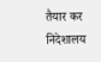तैयार कर निदेशालय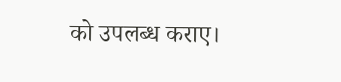को उपलब्ध कराए।